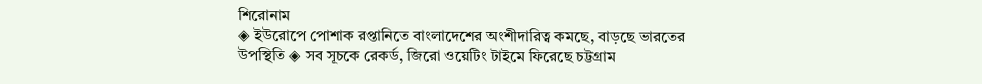শিরোনাম
◈ ইউরোপে পোশাক রপ্তানিতে বাংলাদেশের অংশীদারিত্ব কমছে, বাড়ছে ভারতের উপস্থিতি ◈ সব সূচকে রেকর্ড, জিরো ওয়েটিং টাইমে ফিরেছে চট্টগ্রাম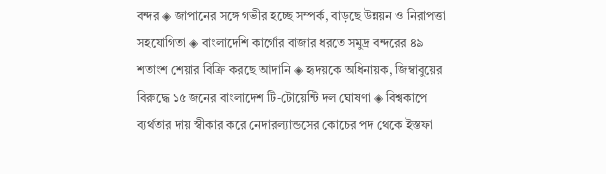বন্দর ◈ জাপানের সঙ্গে গভীর হচ্ছে সম্পর্ক, বাড়ছে উন্নয়ন ও নিরাপত্তা সহযোগিতা ◈ বাংলাদেশি কার্গোর বাজার ধরতে সমুদ্র বন্দরের ৪৯ শতাংশ শেয়ার বিক্রি করছে আদানি ◈ হৃদয়কে অধিনায়ক, জিম্বাবু‌য়ের বিরু‌দ্ধে ১৫ জ‌নের বাংলাদেশ টি-টোয়েন্টি দল ঘোষণা ◈ বিশ্বকা‌পে ব্যর্থতার দায় স্বীকার ক‌রে নেদারল্যান্ডসের কোচের পদ থেকে ইস্তফা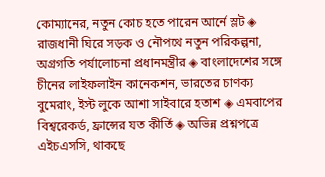কোম্যানের, নতুন কোচ হ‌তে পা‌রেন আর্নে স্লট ◈ রাজধানী ঘিরে সড়ক ও নৌপথে নতুন পরিকল্পনা, অগ্রগতি পর্যালোচনা প্রধানমন্ত্রীর ◈ বাংলা‌দে‌শের স‌ঙ্গে চীনের লাইফলাইন কানেকশন, ভারতের চাণক্য বুমেরাং, ইস্ট লুকে আশা সাইবারে হতাশ ◈ এমবাপের বিশ্বরেকর্ড, ফ্রান্সের যত কীর্তি ◈ অভিন্ন প্রশ্নপত্রে এইচএসসি, থাকছে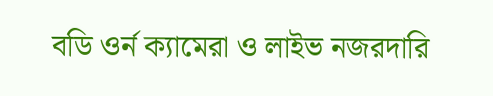বডি ওর্ন ক্যামেরা ও লাইভ নজরদারি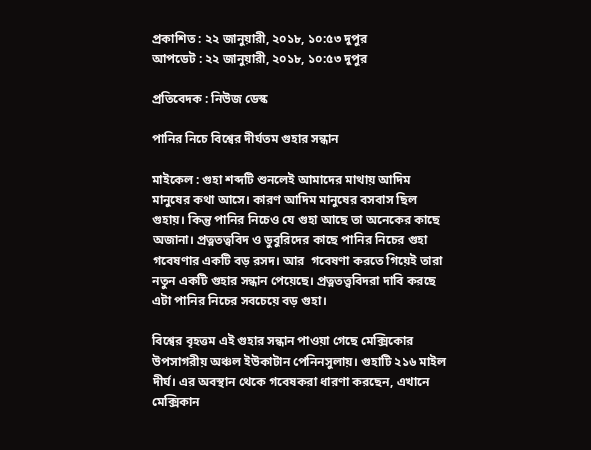প্রকাশিত : ২২ জানুয়ারী, ২০১৮, ১০:৫৩ দুপুর
আপডেট : ২২ জানুয়ারী, ২০১৮, ১০:৫৩ দুপুর

প্রতিবেদক : নিউজ ডেস্ক

পানির নিচে বিশ্বের দীর্ঘতম গুহার সন্ধান

মাইকেল : গুহা শব্দটি শুনলেই আমাদের মাথায় আদিম মানুষের কথা আসে। কারণ আদিম মানুষের বসবাস ছিল গুহায়। কিন্তু পানির নিচেও যে গুহা আছে তা অনেকের কাছে অজানা। প্রত্নতত্ববিদ ও ডুবুরিদের কাছে পানির নিচের গুহা গবেষণার একটি বড় রসদ। আর  গবেষণা করতে গিয়েই তারা নতুন একটি গুহার সন্ধান পেয়েছে। প্রত্নতত্ত্ববিদরা দাবি করছে এটা পানির নিচের সবচেয়ে বড় গুহা।

বিশ্বের বৃহত্তম এই গুহার সন্ধান পাওয়া গেছে মেক্সিকোর উপসাগরীয় অঞ্চল ইউকাটান পেনিনসুলায়। গুহাটি ২১৬ মাইল দীর্ঘ। এর অবস্থান থেকে গবেষকরা ধারণা করছেন, এখানে মেক্সিকান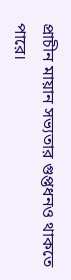প্রাচীন মায়ান সভ্যতার গুপ্তধনও থাকতে পারে।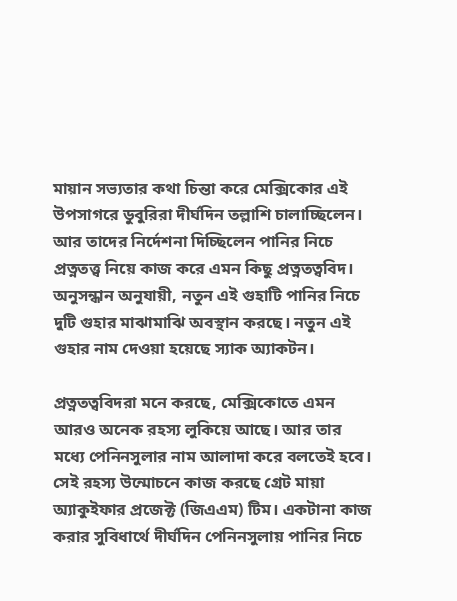মায়ান সভ্যতার কথা চিন্তা করে মেক্সিকোর এই উপসাগরে ডুবুরিরা দীর্ঘদিন তল্লাশি চালাচ্ছিলেন। আর তাদের নির্দেশনা দিচ্ছিলেন পানির নিচে প্রত্নতত্ত্ব নিয়ে কাজ করে এমন কিছু প্রত্নতত্ববিদ। অনুসন্ধান অনুযায়ী, নতুন এই গুহাটি পানির নিচে দুটি গুহার মাঝামাঝি অবস্থান করছে। নতুন এই গুহার নাম দেওয়া হয়েছে স্যাক অ্যাকটন।

প্রত্নতত্ববিদরা মনে করছে, মেক্সিকোতে এমন আরও অনেক রহস্য লুকিয়ে আছে। আর তার মধ্যে পেনিনসুলার নাম আলাদা করে বলতেই হবে। সেই রহস্য উন্মোচনে কাজ করছে গ্রেট মায়া অ্যাকুইফার প্রজেক্ট (জিএএম) টিম। একটানা কাজ করার সুবিধার্থে দীর্ঘদিন পেনিনসুলায় পানির নিচে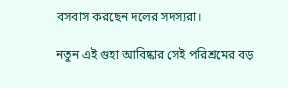বসবাস করছেন দলের সদস্যরা।

নতুন এই গুহা আবিষ্কার সেই পরিশ্রমের বড়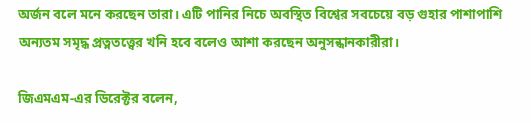অর্জন বলে মনে করছেন তারা। এটি পানির নিচে অবস্থিত বিশ্বের সবচেয়ে বড় গুহার পাশাপাশি অন্যতম সমৃদ্ধ প্রত্নতত্ত্বের খনি হবে বলেও আশা করছেন অনুসন্ধানকারীরা।

জিএমএম-এর ডিরেক্টর বলেন,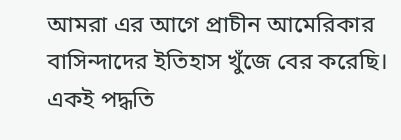আমরা এর আগে প্রাচীন আমেরিকার বাসিন্দাদের ইতিহাস খুঁজে বের করেছি। একই পদ্ধতি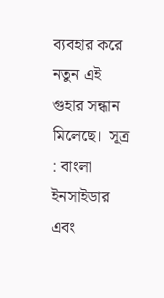ব্যবহার করে নতুন এই গুহার সন্ধান মিলেছে।  সূত্র : বাংলা ইনসাইডার এবং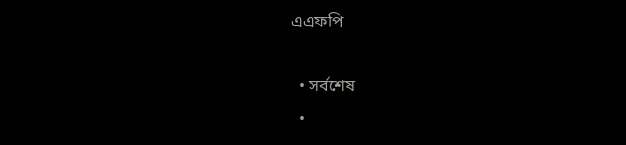এএফপি

  • সর্বশেষ
  •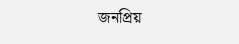জনপ্রিয়